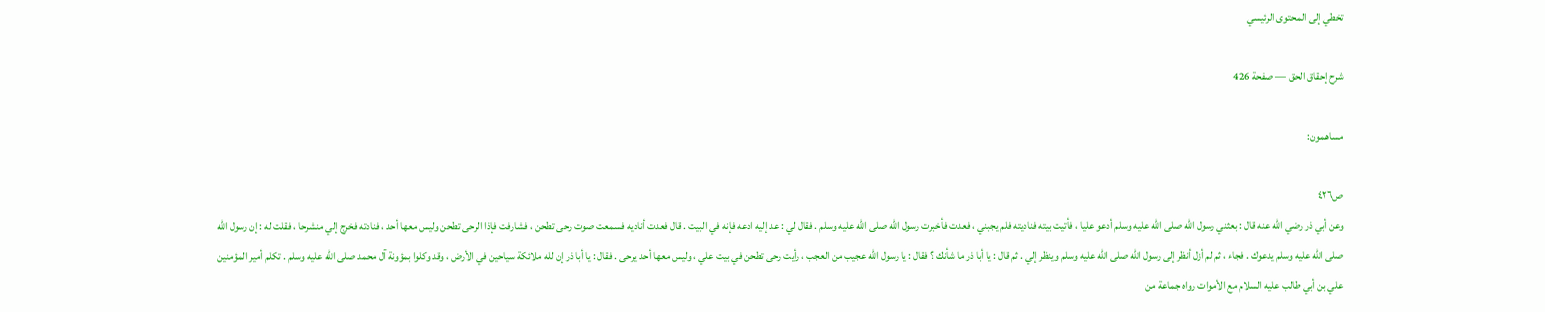تخطي إلى المحتوى الرئيسي

شرح إحقاق الحق — صفحة 426

مساهمون:

ص٤٢٦
وعن أبي ذر رضي الله عنه قال : بعثني رسول الله صلى الله عليه وسلم أدعو عليا ، فأتيت بيته فناديته فلم يجبني ، فعدت فأخبرت رسول الله صلى الله عليه وسلم . فقال لي : عد إليه ادعه فإنه في البيت . قال فعدت أناديه فسمعت صوت رحى تطحن ، فشارفت فإذا الرحى تطحن وليس معها أحد ، فنادته فخرج إلي منشرحا ، فقلت له : إن رسول الله صلى الله عليه وسلم يدعوك . فجاء ، ثم لم أزل أنظر إلى رسول الله صلى الله عليه وسلم وينظر إلي . ثم قال : يا أبا ذر ما شأنك ؟ فقال : يا رسول الله عجيب من العجب ، رأيت رحى تطحن في بيت علي ، وليس معها أحد يرحى . فقال : يا أبا ذر إن لله ملائكة سياحين في الأرض ، وقد وكلوا بمؤونة آل محمد صلى الله عليه وسلم . تكلم أمير المؤمنين علي بن أبي طالب عليه السلام مع الأموات رواه جماعة من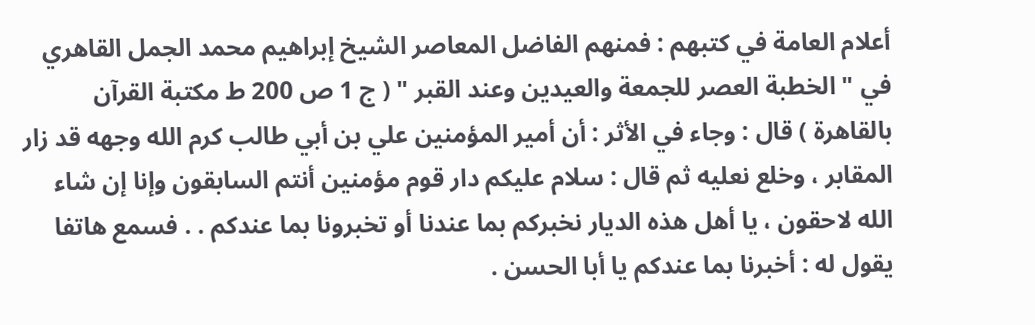أعلام العامة في كتبهم : فمنهم الفاضل المعاصر الشيخ إبراهيم محمد الجمل القاهري في " الخطبة العصر للجمعة والعيدين وعند القبر " ( ج 1 ص 200 ط مكتبة القرآن بالقاهرة ) قال : وجاء في الأثر : أن أمير المؤمنين علي بن أبي طالب كرم الله وجهه قد زار المقابر ، وخلع نعليه ثم قال : سلام عليكم دار قوم مؤمنين أنتم السابقون وإنا إن شاء الله لاحقون ، يا أهل هذه الديار نخبركم بما عندنا أو تخبرونا بما عندكم . . فسمع هاتفا يقول له : أخبرنا بما عندكم يا أبا الحسن .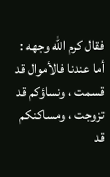فقال كرم الله وجهه : أما عندنا فالأموال قد قسمت ، ونساؤكم قد تزوجت ، ومساكنكم قد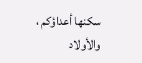سكنها أعداؤكم ، والأولاد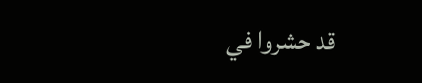قد حشروا في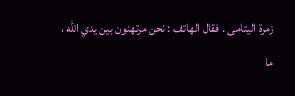زمرة اليتامى . فقال الهاتف : نحن مرتهنون بين يدي الله ، ما